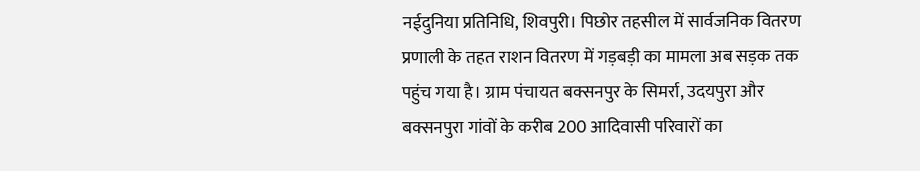नईदुनिया प्रतिनिधि, शिवपुरी। पिछोर तहसील में सार्वजनिक वितरण प्रणाली के तहत राशन वितरण में गड़बड़ी का मामला अब सड़क तक पहुंच गया है। ग्राम पंचायत बक्सनपुर के सिमर्रा, उदयपुरा और बक्सनपुरा गांवों के करीब 200 आदिवासी परिवारों का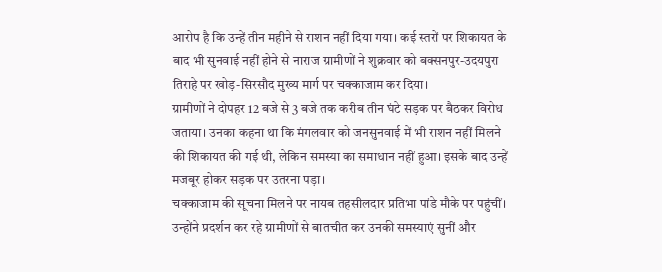आरोप है कि उन्हें तीन महीने से राशन नहीं दिया गया। कई स्तरों पर शिकायत के बाद भी सुनवाई नहीं होने से नाराज ग्रामीणों ने शुक्रवार को बक्सनपुर-उदयपुरा तिराहे पर खोड़-सिरसौद मुख्य मार्ग पर चक्काजाम कर दिया।
ग्रामीणों ने दोपहर 12 बजे से 3 बजे तक करीब तीन घंटे सड़क पर बैठकर विरोध जताया। उनका कहना था कि मंगलवार को जनसुनवाई में भी राशन नहीं मिलने की शिकायत की गई थी, लेकिन समस्या का समाधान नहीं हुआ। इसके बाद उन्हें मजबूर होकर सड़क पर उतरना पड़ा।
चक्काजाम की सूचना मिलने पर नायब तहसीलदार प्रतिभा पांडे मौके पर पहुंचीं। उन्होंने प्रदर्शन कर रहे ग्रामीणों से बातचीत कर उनकी समस्याएं सुनीं और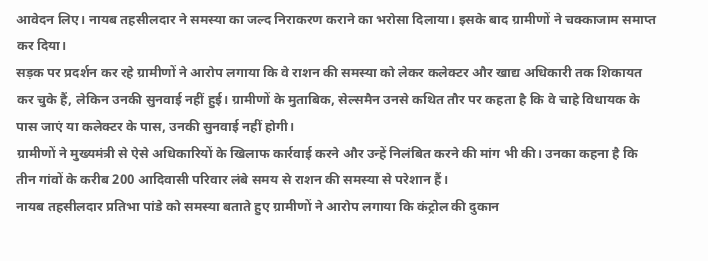आवेदन लिए। नायब तहसीलदार ने समस्या का जल्द निराकरण कराने का भरोसा दिलाया। इसके बाद ग्रामीणों ने चक्काजाम समाप्त कर दिया।
सड़क पर प्रदर्शन कर रहे ग्रामीणों ने आरोप लगाया कि वे राशन की समस्या को लेकर कलेक्टर और खाद्य अधिकारी तक शिकायत कर चुके हैं, लेकिन उनकी सुनवाई नहीं हुई। ग्रामीणों के मुताबिक, सेल्समैन उनसे कथित तौर पर कहता है कि वे चाहे विधायक के पास जाएं या कलेक्टर के पास, उनकी सुनवाई नहीं होगी।
ग्रामीणों ने मुख्यमंत्री से ऐसे अधिकारियों के खिलाफ कार्रवाई करने और उन्हें निलंबित करने की मांग भी की। उनका कहना है कि तीन गांवों के करीब 200 आदिवासी परिवार लंबे समय से राशन की समस्या से परेशान हैं।
नायब तहसीलदार प्रतिभा पांडे को समस्या बताते हुए ग्रामीणों ने आरोप लगाया कि कंट्रोल की दुकान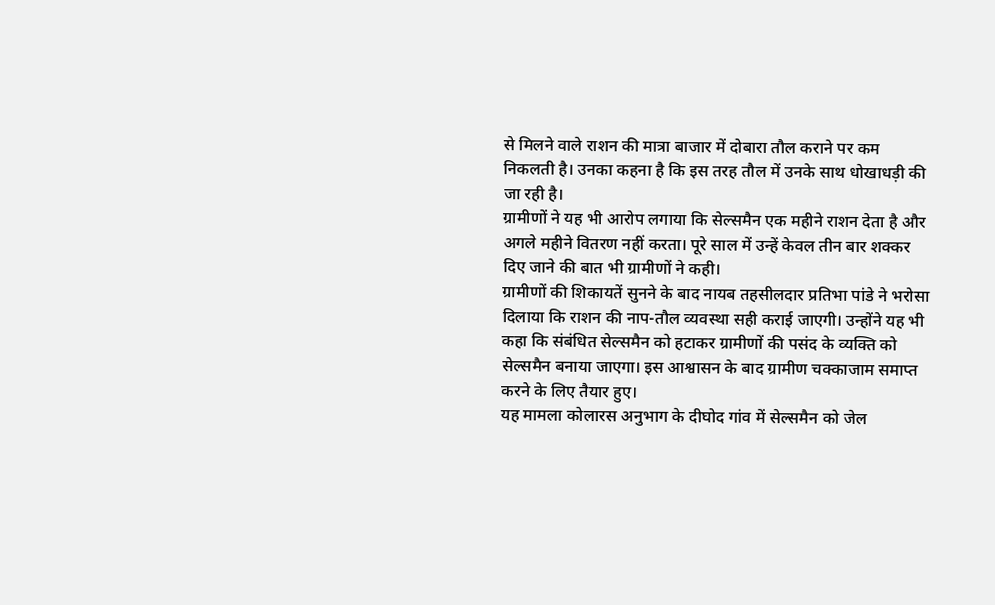से मिलने वाले राशन की मात्रा बाजार में दोबारा तौल कराने पर कम निकलती है। उनका कहना है कि इस तरह तौल में उनके साथ धोखाधड़ी की जा रही है।
ग्रामीणों ने यह भी आरोप लगाया कि सेल्समैन एक महीने राशन देता है और अगले महीने वितरण नहीं करता। पूरे साल में उन्हें केवल तीन बार शक्कर दिए जाने की बात भी ग्रामीणों ने कही।
ग्रामीणों की शिकायतें सुनने के बाद नायब तहसीलदार प्रतिभा पांडे ने भरोसा दिलाया कि राशन की नाप-तौल व्यवस्था सही कराई जाएगी। उन्होंने यह भी कहा कि संबंधित सेल्समैन को हटाकर ग्रामीणों की पसंद के व्यक्ति को सेल्समैन बनाया जाएगा। इस आश्वासन के बाद ग्रामीण चक्काजाम समाप्त करने के लिए तैयार हुए।
यह मामला कोलारस अनुभाग के दीघोद गांव में सेल्समैन को जेल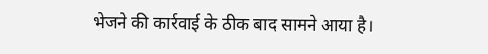भेजने की कार्रवाई के ठीक बाद सामने आया है।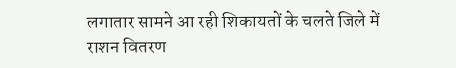लगातार सामने आ रही शिकायतों के चलते जिले में राशन वितरण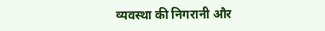व्यवस्था की निगरानी और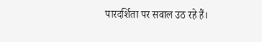पारदर्शिता पर सवाल उठ रहे हैं।